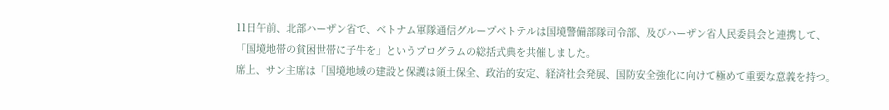11日午前、北部ハーザン省で、ベトナム軍隊通信グループベトテルは国境警備部隊司令部、及びハーザン省人民委員会と連携して、「国境地帯の貧困世帯に子牛を」というプログラムの総括式典を共催しました。
席上、サン主席は「国境地域の建設と保護は領土保全、政治的安定、経済社会発展、国防安全強化に向けて極めて重要な意義を持つ。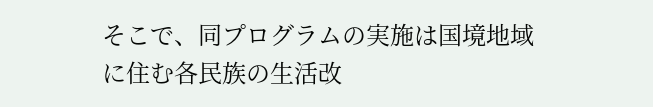そこで、同プログラムの実施は国境地域に住む各民族の生活改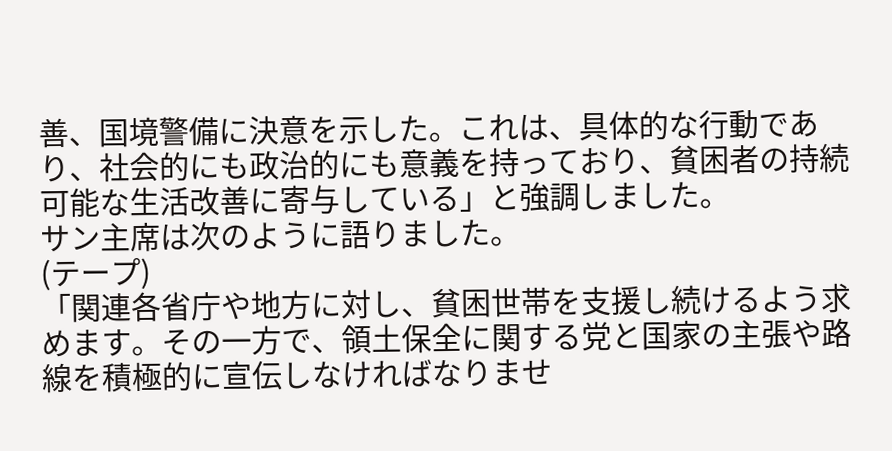善、国境警備に決意を示した。これは、具体的な行動であり、社会的にも政治的にも意義を持っており、貧困者の持続可能な生活改善に寄与している」と強調しました。
サン主席は次のように語りました。
(テープ)
「関連各省庁や地方に対し、貧困世帯を支援し続けるよう求めます。その一方で、領土保全に関する党と国家の主張や路線を積極的に宣伝しなければなりませ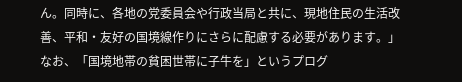ん。同時に、各地の党委員会や行政当局と共に、現地住民の生活改善、平和・友好の国境線作りにさらに配慮する必要があります。」
なお、「国境地帯の貧困世帯に子牛を」というプログ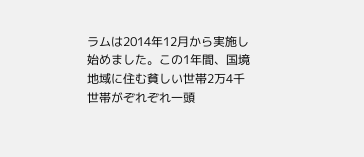ラムは2014年12月から実施し始めました。この1年間、国境地域に住む貧しい世帯2万4千世帯がぞれぞれ一頭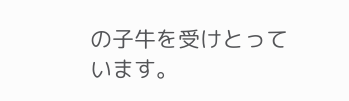の子牛を受けとっています。